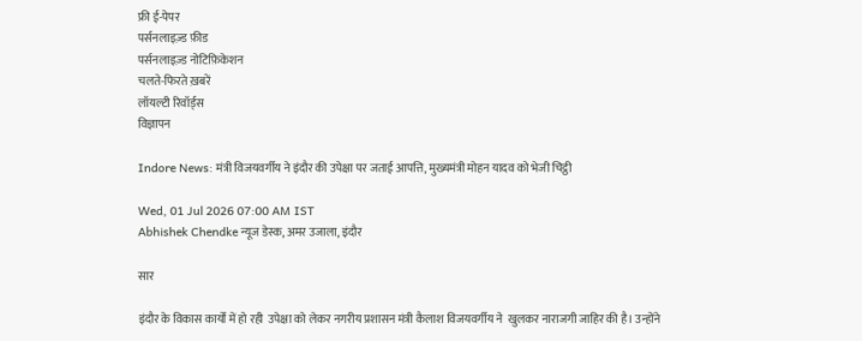फ्री ई-पेपर
पर्सनलाइज़्ड फ़ीड
पर्सनलाइज़्ड नोटिफ़िकेशन
चलते-फिरते ख़बरें
लॉयल्टी रिवॉर्ड्स
विज्ञापन

Indore News: मंत्री विजयवर्गीय ने इंदौर की उपेक्षा पर जताई आपत्ति, मुख्यमंत्री मोहन यादव को भेजी चिट्ठी

Wed, 01 Jul 2026 07:00 AM IST
Abhishek Chendke न्यूज डेस्क, अमर उजाला, इंदौर

सार

इंदौर के विकास कार्यों में हो रही  उपेक्षा को लेकर नगरीय प्रशासन मंत्री कैलाश विजयवर्गीय ने  खुलकर नाराजगी जाहिर की है। उन्होंने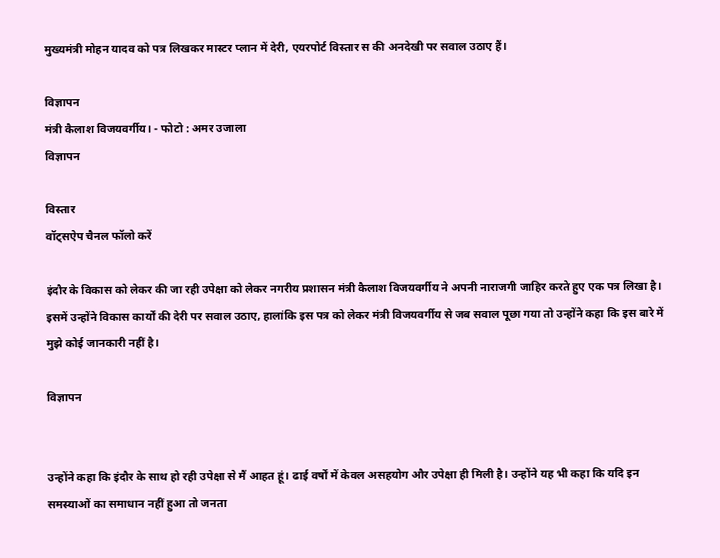मुख्यमंत्री मोहन यादव को पत्र लिखकर मास्टर प्लान में देरी, एयरपोर्ट विस्तार स की अनदेखी पर सवाल उठाए हैं।

विज्ञापन
मंत्री कैलाश विजयवर्गीय। - फोटो : अमर उजाला
विज्ञापन

विस्तार
वॉट्सऐप चैनल फॉलो करें

इंदौर के विकास को लेकर की जा रही उपेक्षा को लेकर नगरीय प्रशासन मंत्री कैलाश विजयवर्गीय ने अपनी नाराजगी जाहिर करते हुए एक पत्र लिखा है। इसमें उन्होंने विकास कार्यों की देरी पर सवाल उठाए, हालांकि इस पत्र को लेकर मंत्री विजयवर्गीय से जब सवाल पूछा गया तो उन्होंने कहा कि इस बारे में मुझे कोई जानकारी नहीं है।

विज्ञापन


उन्होंने कहा कि इंदौर के साथ हो रही उपेक्षा से मैं आहत हूं। ढाई वर्षों में केवल असहयोग और उपेक्षा ही मिली है। उन्होंने यह भी कहा कि यदि इन समस्याओं का समाधान नहीं हुआ तो जनता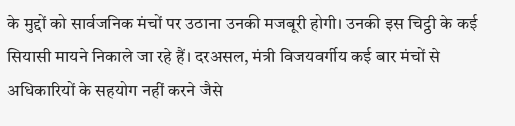के मुद्दों को सार्वजनिक मंचों पर उठाना उनकी मजबूरी होगी। उनकी इस चिट्ठी के कई सियासी मायने निकाले जा रहे हैं। दरअसल, मंत्री विजयवर्गीय कई बार मंचों से अधिकारियों के सहयोग नहीं करने जैसे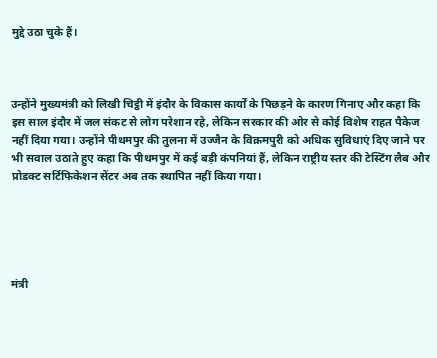मुद्दे उठा चुके हैं।



उन्होंने मुख्यमंत्री को लिखी चिट्ठी में इंदौर के विकास कार्यों के पिछड़ने के कारण गिनाए और कहा कि इस साल इंदौर में जल संकट से लोग परेशान रहे, लेकिन सरकार की ओर से कोई विशेष राहत पैकेज नहीं दिया गया। उन्होंने पीथमपुर की तुलना में उज्जैन के विक्रमपुरी को अधिक सुविधाएं दिए जाने पर भी सवाल उठाते हुए कहा कि पीथमपुर में कई बड़ी कंपनियां हैं, लेकिन राष्ट्रीय स्तर की टेस्टिंग लैब और प्रोडक्ट सर्टिफिकेशन सेंटर अब तक स्थापित नहीं किया गया।





मंत्री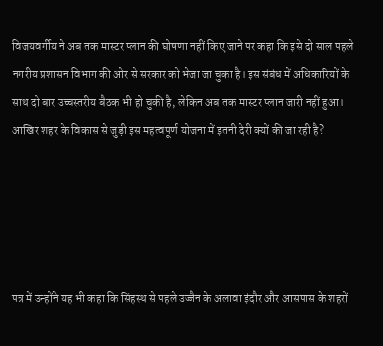विजयवर्गीय ने अब तक मास्टर प्लान की घोषणा नहीं किए जाने पर कहा कि इसे दो साल पहले नगरीय प्रशासन विभाग की ओर से सरकार को भेजा जा चुका है। इस संबंध में अधिकारियों के साथ दो बार उच्चस्तरीय बैठक भी हो चुकी है, लेकिन अब तक मास्टर प्लान जारी नहीं हुआ। आखिर शहर के विकास से जुड़ी इस महत्वपूर्ण योजना में इतनी देरी क्यों की जा रही है?





पत्र में उन्होंने यह भी कहा कि सिंहस्थ से पहले उज्जैन के अलावा इंदौर और आसपास के शहरों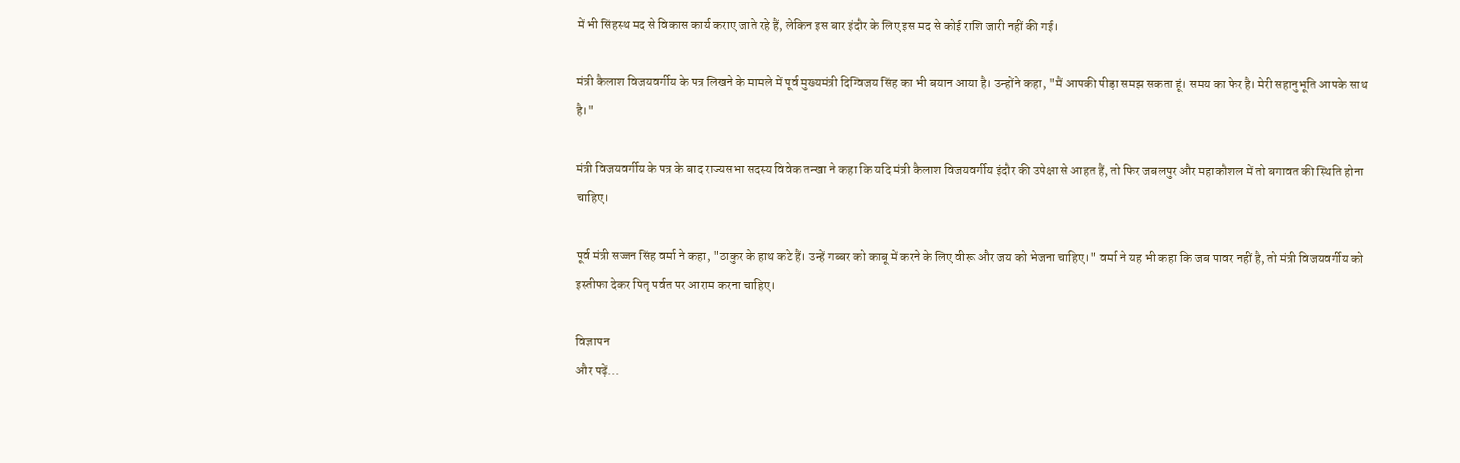में भी सिंहस्थ मद से विकास कार्य कराए जाते रहे हैं, लेकिन इस बार इंदौर के लिए इस मद से कोई राशि जारी नहीं की गई।

मंत्री कैलाश विजयवर्गीय के पत्र लिखने के मामले में पूर्व मुख्यमंत्री दिग्विजय सिंह का भी बयान आया है। उन्होंने कहा, "मैं आपकी पीड़ा समझ सकता हूं। समय का फेर है। मेरी सहानुभूति आपके साथ है।"

मंत्री विजयवर्गीय के पत्र के बाद राज्यसभा सदस्य विवेक तन्खा ने कहा कि यदि मंत्री कैलाश विजयवर्गीय इंदौर की उपेक्षा से आहत हैं, तो फिर जबलपुर और महाकौशल में तो बगावत की स्थिति होना चाहिए।

पूर्व मंत्री सज्जन सिंह वर्मा ने कहा, "ठाकुर के हाथ कटे हैं। उन्हें गब्बर को काबू में करने के लिए वीरू और जय को भेजना चाहिए।" वर्मा ने यह भी कहा कि जब पावर नहीं है, तो मंत्री विजयवर्गीय को इस्तीफा देकर पितृ पर्वत पर आराम करना चाहिए।

विज्ञापन
और पढ़ें...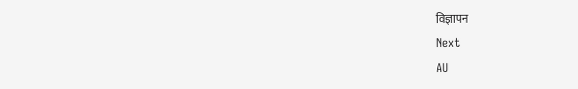विज्ञापन
Next
AU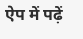ऐप में पढ़ें